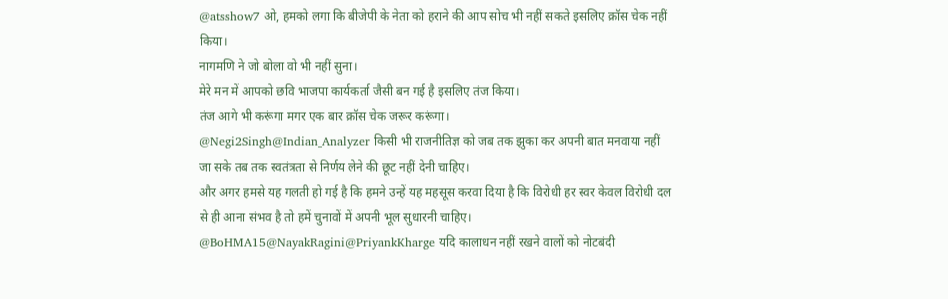@atsshow7 ओ, हमको लगा कि बीजेपी के नेता को हराने की आप सोच भी नहीं सकते इसलिए क्रॉस चेक नहीं किया।
नागमणि ने जो बोला वो भी नहीं सुना।
मेरे मन में आपको छवि भाजपा कार्यकर्ता जैसी बन गई है इसलिए तंज किया।
तंज आगे भी करूंगा मगर एक बार क्रॉस चेक जरूर करूंगा।
@Negi2Singh@Indian_Analyzer किसी भी राजनीतिज्ञ को जब तक झुका कर अपनी बात मनवाया नहीं जा सके तब तक स्वतंत्रता से निर्णय लेने की छूट नहीं देनी चाहिए।
और अगर हमसे यह गलती हो गई है कि हमने उन्हें यह महसूस करवा दिया है कि विरोधी हर स्वर केवल विरोधी दल से ही आना संभव है तो हमें चुनावों में अपनी भूल सुधारनी चाहिए।
@BoHMA15@NayakRagini@PriyankKharge यदि कालाधन नहीं रखने वालों को नोटबंदी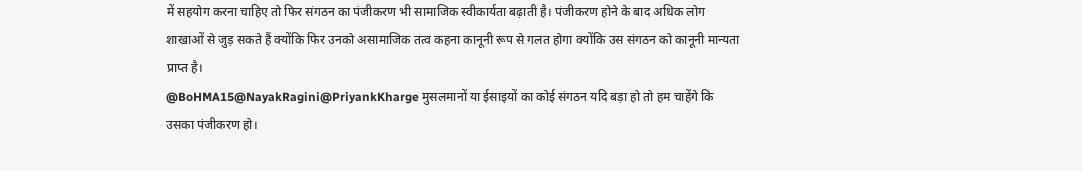में सहयोग करना चाहिए तो फिर संगठन का पंजीकरण भी सामाजिक स्वीकार्यता बढ़ाती है। पंजीकरण होने के बाद अधिक लोग शाखाओं से जुड़ सकते हैं क्योंकि फिर उनको असामाजिक तत्व कहना कानूनी रूप से गलत होगा क्योंकि उस संगठन को कानूनी मान्यता प्राप्त है।
@BoHMA15@NayakRagini@PriyankKharge मुसलमानों या ईसाइयों का कोई संगठन यदि बड़ा हो तो हम चाहेंगे कि उसका पंजीकरण हो।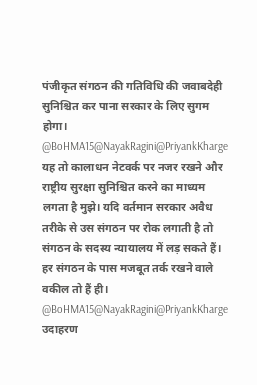पंजीकृत संगठन की गतिविधि की जवाबदेही सुनिश्चित कर पाना सरकार के लिए सुगम होगा।
@BoHMA15@NayakRagini@PriyankKharge यह तो कालाधन नेटवर्क पर नजर रखने और राष्ट्रीय सुरक्षा सुनिश्चित करने का माध्यम लगता है मुझे। यदि वर्तमान सरकार अवैध तरीके से उस संगठन पर रोक लगाती है तो संगठन के सदस्य न्यायालय में लड़ सकते हैं। हर संगठन के पास मजबूत तर्क रखने वाले वकील तो हैं ही।
@BoHMA15@NayakRagini@PriyankKharge उदाहरण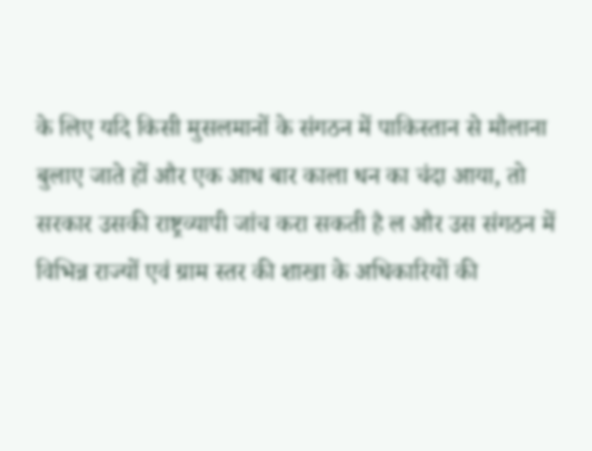के लिए यदि किसी मुसलमानों के संगठन में पाकिस्तान से मौलाना बुलाए जाते हों और एक आध बार काला धन का चंदा आया, तो सरकार उसकी राष्ट्रव्यापी जांच करा सकती है ल और उस संगठन में विभिन्न राज्यों एवं ग्राम स्तर की शाखा के अधिकारियों की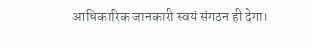आधिकारिक जानकारी स्वयं संगठन ही देगा।